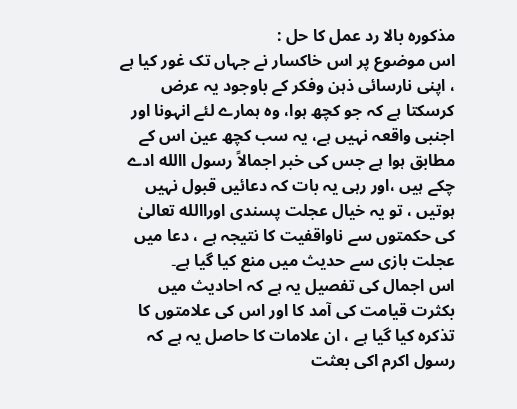مذکورہ بالا رد عمل کا حل :
اس موضوع پر اس خاکسار نے جہاں تک غور کیا ہے ، اپنی نارسائی ذہن وفکر کے باوجود یہ عرض کرسکتا ہے کہ جو کچھ ہوا، وہ ہمارے لئے انہونا اور اجنبی واقعہ نہیں ہے، یہ سب کچھ عین اس کے مطابق ہوا ہے جس کی خبر اجمالاً رسول االله ادے چکے ہیں ،اور رہی یہ بات کہ دعائیں قبول نہیں ہوتیں ، تو یہ خیال عجلت پسندی اوراالله تعالیٰ کی حکمتوں سے ناواقفیت کا نتیجہ ہے ، دعا میں عجلت بازی سے حدیث میں منع کیا گیا ہے۔
اس اجمال کی تفصیل یہ ہے کہ احادیث میں بکثرت قیامت کی آمد کا اور اس کی علامتوں کا تذکرہ کیا گیا ہے ، ان علامات کا حاصل یہ ہے کہ رسول اکرم اکی بعثت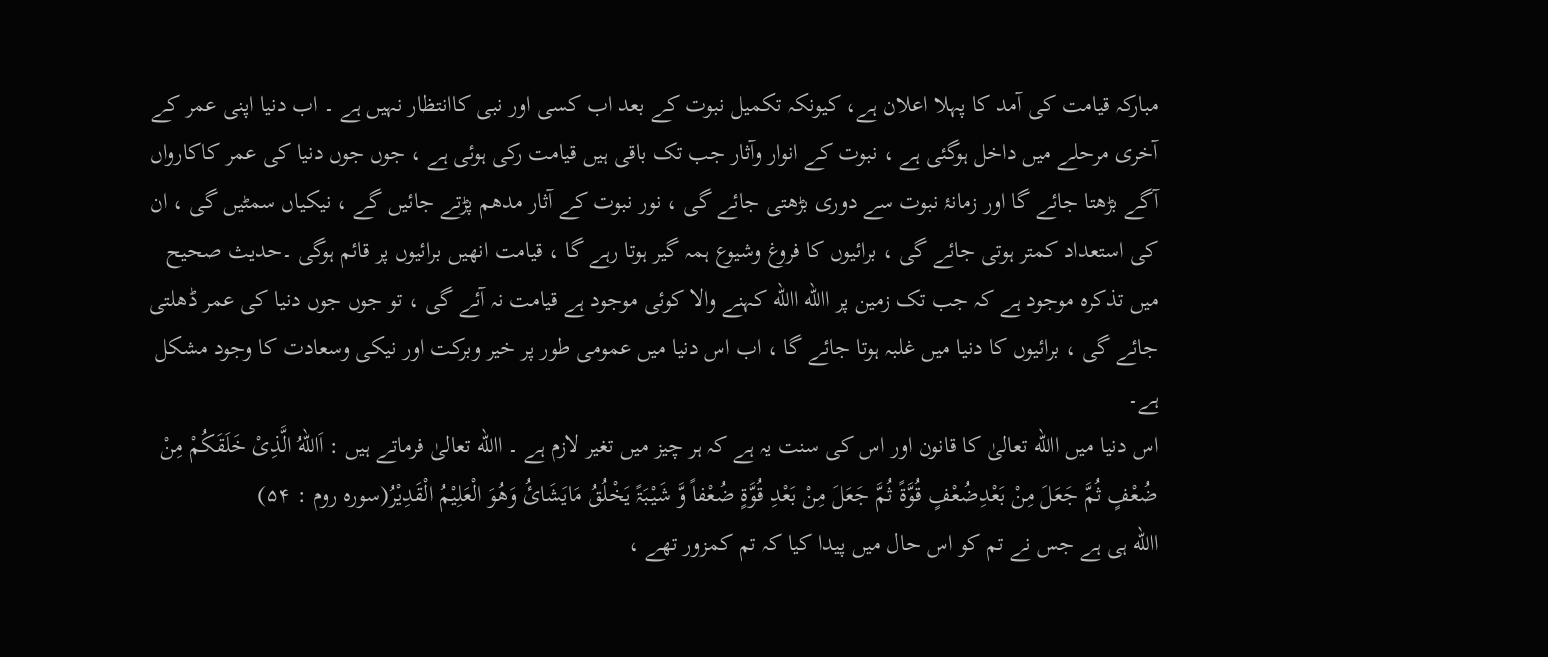مبارکہ قیامت کی آمد کا پہلا اعلان ہے، کیونکہ تکمیل نبوت کے بعد اب کسی اور نبی کاانتظار نہیں ہے ۔ اب دنیا اپنی عمر کے آخری مرحلے میں داخل ہوگئی ہے ، نبوت کے انوار وآثار جب تک باقی ہیں قیامت رکی ہوئی ہے ، جوں جوں دنیا کی عمر کاکارواں آگے بڑھتا جائے گا اور زمانۂ نبوت سے دوری بڑھتی جائے گی ، نور نبوت کے آثار مدھم پڑتے جائیں گے ، نیکیاں سمٹیں گی ، ان کی استعداد کمتر ہوتی جائے گی ، برائیوں کا فروغ وشیوع ہمہ گیر ہوتا رہے گا ، قیامت انھیں برائیوں پر قائم ہوگی ۔حدیث صحیح میں تذکرہ موجود ہے کہ جب تک زمین پر االله االله کہنے والا کوئی موجود ہے قیامت نہ آئے گی ، تو جوں جوں دنیا کی عمر ڈھلتی جائے گی ، برائیوں کا دنیا میں غلبہ ہوتا جائے گا ، اب اس دنیا میں عمومی طور پر خیر وبرکت اور نیکی وسعادت کا وجود مشکل ہے۔
اس دنیا میں االله تعالیٰ کا قانون اور اس کی سنت یہ ہے کہ ہر چیز میں تغیر لازم ہے ۔ االله تعالیٰ فرماتے ہیں : اَاللهُ الَّذِیْ خَلَقَکُمْ مِنْ ضُعْفٍ ثُمَّ جَعَلَ مِنْ بَعْدِضُعْفٍ قُوَّۃً ثُمَّ جَعَلَ مِنْ بَعْدِ قُوَّۃٍ ضُعْفاً وَّ شَیْبَۃً یَخْلُقُ مَایَشَائُ وَھُوَ الْعَلِیْمُ الْقَدِیْرُ(سورہ روم : ۵۴)
االله ہی ہے جس نے تم کو اس حال میں پیدا کیا کہ تم کمزور تھے ،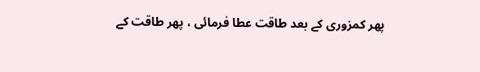پھر کمزوری کے بعد طاقت عطا فرمائی ، پھر طاقت کے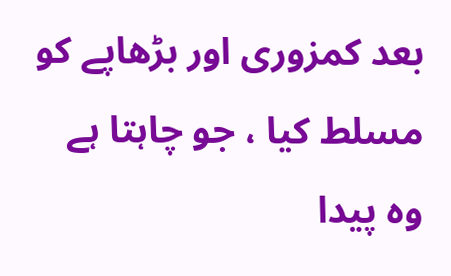بعد کمزوری اور بڑھاپے کو مسلط کیا ، جو چاہتا ہے وہ پیدا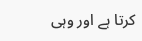کرتا ہے اور وہی